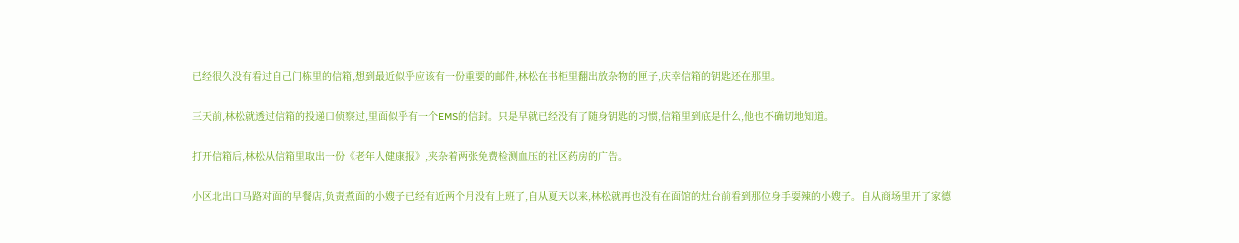已经很久没有看过自己门栋里的信箱,想到最近似乎应该有一份重要的邮件,林松在书柜里翻出放杂物的匣子,庆幸信箱的钥匙还在那里。

三天前,林松就透过信箱的投递口侦察过,里面似乎有一个EMS的信封。只是早就已经没有了随身钥匙的习惯,信箱里到底是什么,他也不确切地知道。

打开信箱后,林松从信箱里取出一份《老年人健康报》,夹杂着两张免费检测血压的社区药房的广告。

小区北出口马路对面的早餐店,负责煮面的小嫂子已经有近两个月没有上班了,自从夏天以来,林松就再也没有在面馆的灶台前看到那位身手耍辣的小嫂子。自从商场里开了家德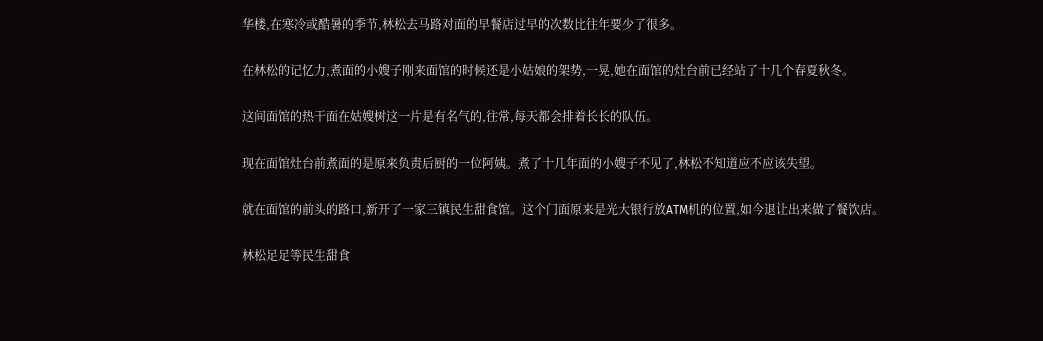华楼,在寒冷或酷暑的季节,林松去马路对面的早餐店过早的次数比往年要少了很多。

在林松的记忆力,煮面的小嫂子刚来面馆的时候还是小姑娘的架势,一晃,她在面馆的灶台前已经站了十几个春夏秋冬。

这间面馆的热干面在姑嫂树这一片是有名气的,往常,每天都会排着长长的队伍。

现在面馆灶台前煮面的是原来负责后厨的一位阿姨。煮了十几年面的小嫂子不见了,林松不知道应不应该失望。

就在面馆的前头的路口,新开了一家三镇民生甜食馆。这个门面原来是光大银行放ATM机的位置,如今退让出来做了餐饮店。

林松足足等民生甜食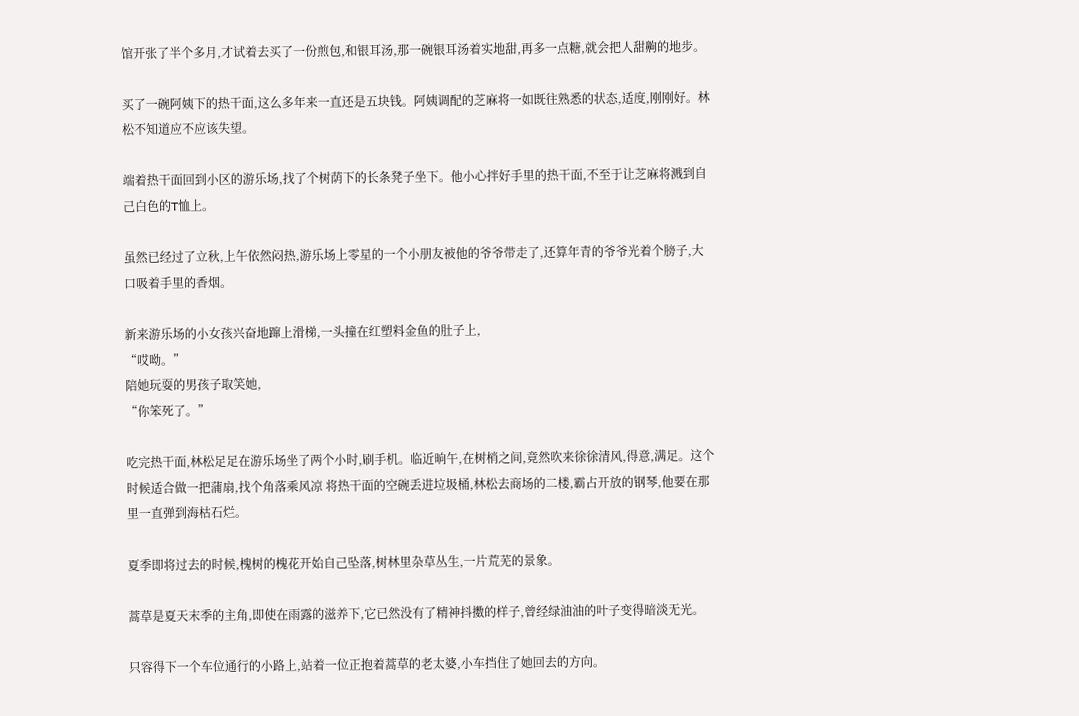馆开张了半个多月,才试着去买了一份煎包,和银耳汤,那一碗银耳汤着实地甜,再多一点糖,就会把人甜齁的地步。

买了一碗阿姨下的热干面,这么多年来一直还是五块钱。阿姨调配的芝麻将一如既往熟悉的状态,适度,刚刚好。林松不知道应不应该失望。

端着热干面回到小区的游乐场,找了个树荫下的长条凳子坐下。他小心拌好手里的热干面,不至于让芝麻将溅到自己白色的T恤上。

虽然已经过了立秋,上午依然闷热,游乐场上零星的一个小朋友被他的爷爷带走了,还算年青的爷爷光着个膀子,大口吸着手里的香烟。

新来游乐场的小女孩兴奋地蹿上滑梯,一头撞在红塑料金鱼的肚子上,
“哎呦。”
陪她玩耍的男孩子取笑她,
“你笨死了。”

吃完热干面,林松足足在游乐场坐了两个小时,刷手机。临近晌午,在树梢之间,竟然吹来徐徐清风,得意,满足。这个时候适合做一把蒲扇,找个角落乘风凉 将热干面的空碗丢进垃圾桶,林松去商场的二楼,霸占开放的钢琴,他要在那里一直弹到海枯石烂。

夏季即将过去的时候,槐树的槐花开始自己坠落,树林里杂草丛生,一片荒芜的景象。

蒿草是夏天末季的主角,即使在雨露的滋养下,它已然没有了精神抖擞的样子,曾经绿油油的叶子变得暗淡无光。

只容得下一个车位通行的小路上,站着一位正抱着蒿草的老太婆,小车挡住了她回去的方向。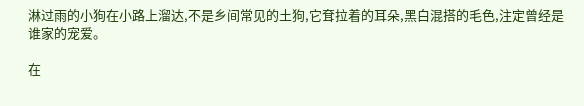淋过雨的小狗在小路上溜达,不是乡间常见的土狗,它耷拉着的耳朵,黑白混搭的毛色,注定曾经是谁家的宠爱。

在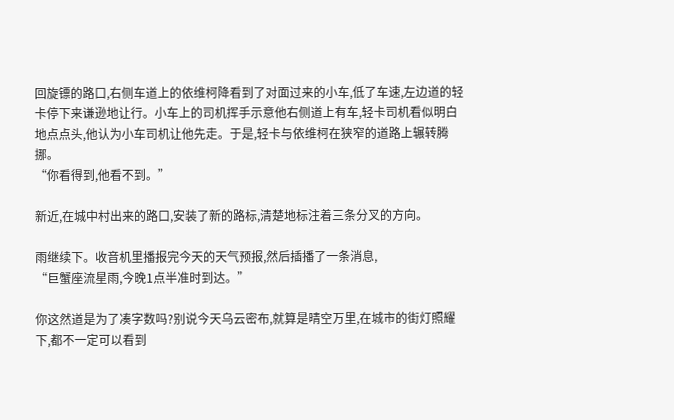回旋镖的路口,右侧车道上的依维柯降看到了对面过来的小车,低了车速,左边道的轻卡停下来谦逊地让行。小车上的司机挥手示意他右侧道上有车,轻卡司机看似明白地点点头,他认为小车司机让他先走。于是,轻卡与依维柯在狭窄的道路上辗转腾挪。
“你看得到,他看不到。”

新近,在城中村出来的路口,安装了新的路标,清楚地标注着三条分叉的方向。

雨继续下。收音机里播报完今天的天气预报,然后插播了一条消息,
“巨蟹座流星雨,今晚1点半准时到达。”

你这然道是为了凑字数吗?别说今天乌云密布,就算是晴空万里,在城市的街灯照耀下,都不一定可以看到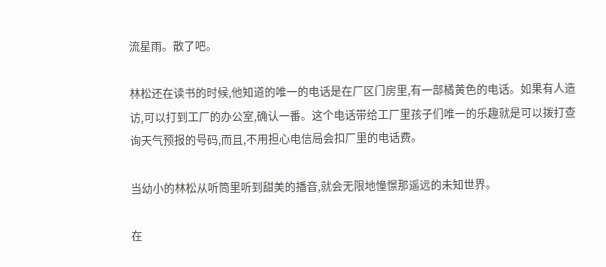流星雨。散了吧。

林松还在读书的时候,他知道的唯一的电话是在厂区门房里,有一部橘黄色的电话。如果有人造访,可以打到工厂的办公室,确认一番。这个电话带给工厂里孩子们唯一的乐趣就是可以拨打查询天气预报的号码,而且,不用担心电信局会扣厂里的电话费。

当幼小的林松从听筒里听到甜美的播音,就会无限地憧憬那遥远的未知世界。

在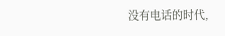没有电话的时代,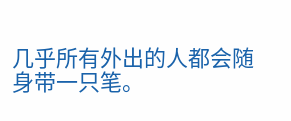几乎所有外出的人都会随身带一只笔。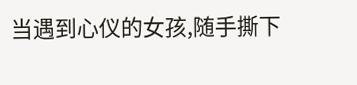当遇到心仪的女孩,随手撕下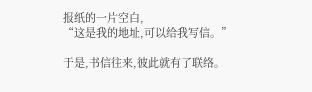报纸的一片空白,
“这是我的地址,可以给我写信。”

于是,书信往来,彼此就有了联络。